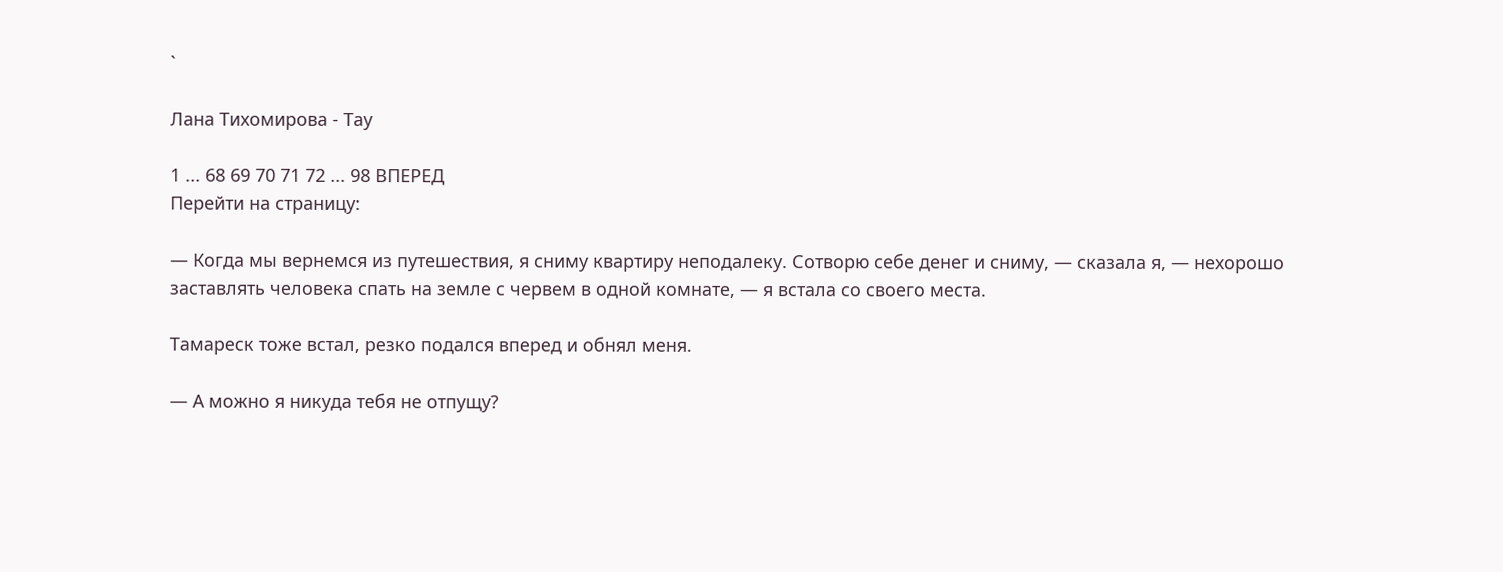`

Лана Тихомирова - Тау

1 ... 68 69 70 71 72 ... 98 ВПЕРЕД
Перейти на страницу:

— Когда мы вернемся из путешествия, я сниму квартиру неподалеку. Сотворю себе денег и сниму, — сказала я, — нехорошо заставлять человека спать на земле с червем в одной комнате, — я встала со своего места.

Тамареск тоже встал, резко подался вперед и обнял меня.

— А можно я никуда тебя не отпущу?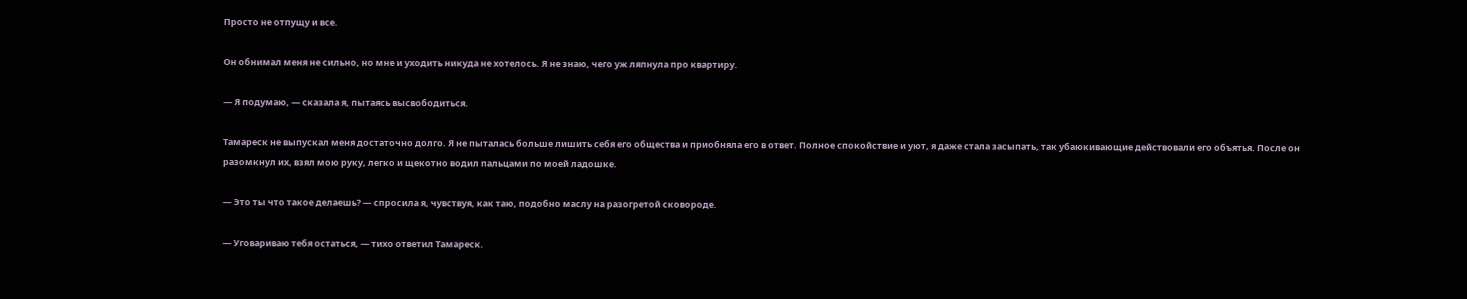Просто не отпущу и все.

Он обнимал меня не сильно, но мне и уходить никуда не хотелось. Я не знаю, чего уж ляпнула про квартиру.

— Я подумаю, — сказала я, пытаясь высвободиться.

Тамареск не выпускал меня достаточно долго. Я не пыталась больше лишить себя его общества и приобняла его в ответ. Полное спокойствие и уют, я даже стала засыпать, так убаюкивающие действовали его объятья. После он разомкнул их, взял мою руку, легко и щекотно водил пальцами по моей ладошке.

— Это ты что такое делаешь? — спросила я, чувствуя, как таю, подобно маслу на разогретой сковороде.

— Уговариваю тебя остаться, — тихо ответил Тамареск.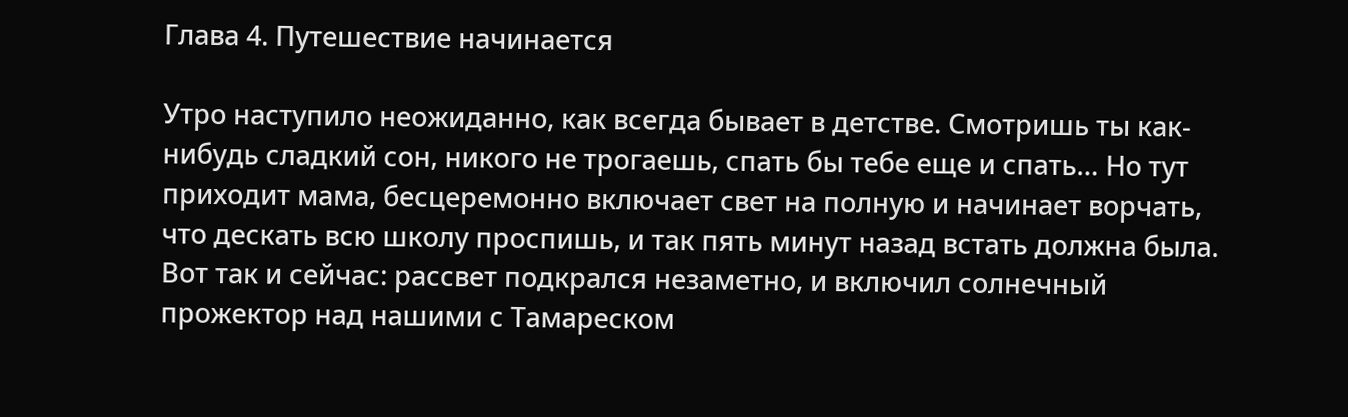Глава 4. Путешествие начинается

Утро наступило неожиданно, как всегда бывает в детстве. Смотришь ты как-нибудь сладкий сон, никого не трогаешь, спать бы тебе еще и спать… Но тут приходит мама, бесцеремонно включает свет на полную и начинает ворчать, что дескать всю школу проспишь, и так пять минут назад встать должна была. Вот так и сейчас: рассвет подкрался незаметно, и включил солнечный прожектор над нашими с Тамареском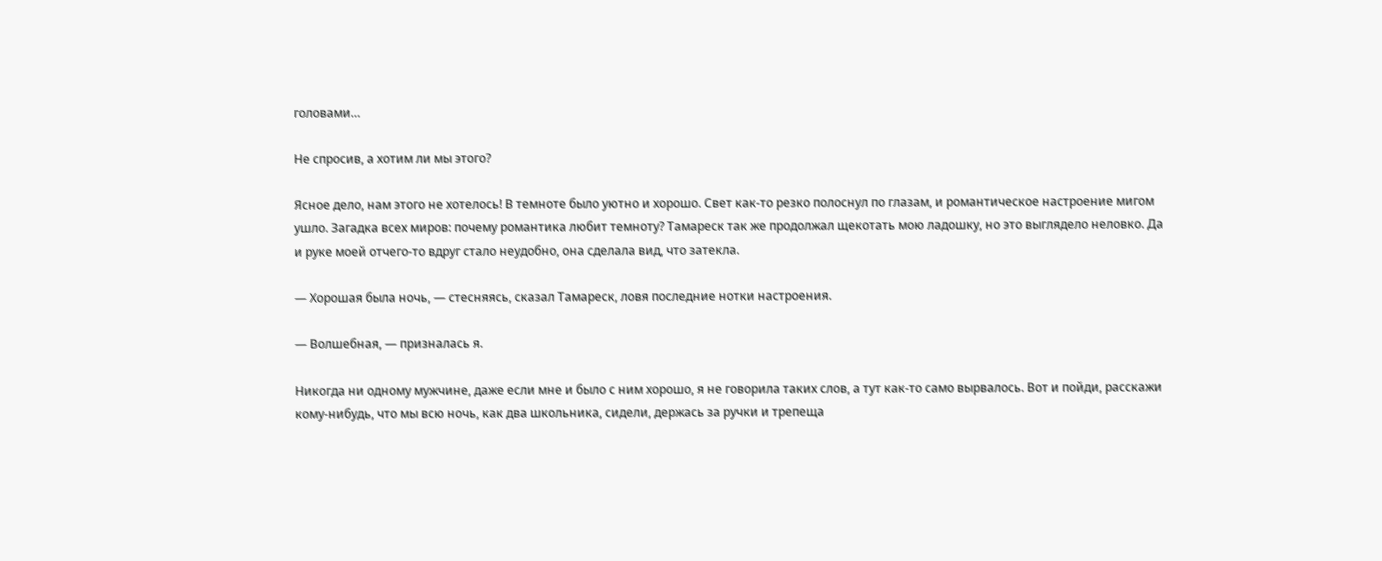головами…

Не спросив, а хотим ли мы этого?

Ясное дело, нам этого не хотелось! В темноте было уютно и хорошо. Свет как-то резко полоснул по глазам, и романтическое настроение мигом ушло. Загадка всех миров: почему романтика любит темноту? Тамареск так же продолжал щекотать мою ладошку, но это выглядело неловко. Да и руке моей отчего-то вдруг стало неудобно, она сделала вид, что затекла.

— Хорошая была ночь, — стесняясь, сказал Тамареск, ловя последние нотки настроения.

— Волшебная, — призналась я.

Никогда ни одному мужчине, даже если мне и было с ним хорошо, я не говорила таких слов, а тут как-то само вырвалось. Вот и пойди, расскажи кому-нибудь, что мы всю ночь, как два школьника, сидели, держась за ручки и трепеща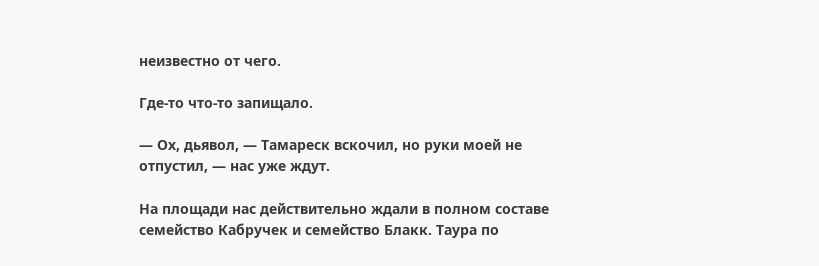неизвестно от чего.

Где-то что-то запищало.

— Ох, дьявол, — Тамареск вскочил, но руки моей не отпустил, — нас уже ждут.

На площади нас действительно ждали в полном составе семейство Кабручек и семейство Блакк. Таура по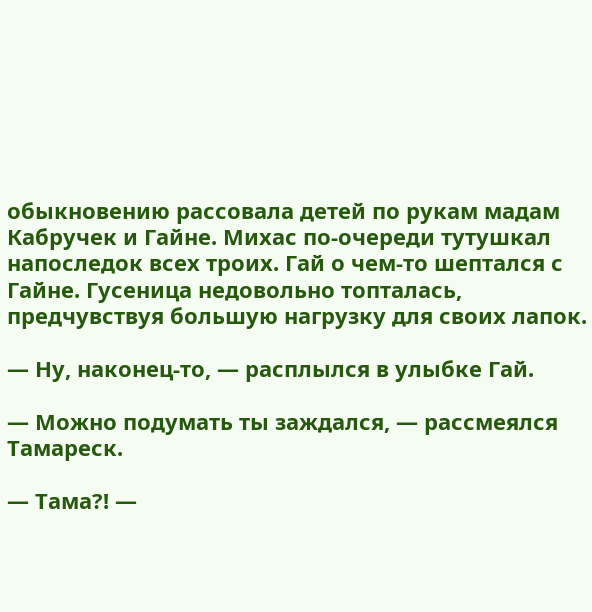обыкновению рассовала детей по рукам мадам Кабручек и Гайне. Михас по-очереди тутушкал напоследок всех троих. Гай о чем-то шептался с Гайне. Гусеница недовольно топталась, предчувствуя большую нагрузку для своих лапок.

— Ну, наконец-то, — расплылся в улыбке Гай.

— Можно подумать ты заждался, — рассмеялся Тамареск.

— Тама?! —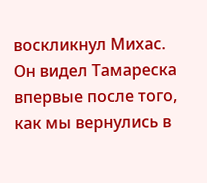воскликнул Михас. Он видел Тамареска впервые после того, как мы вернулись в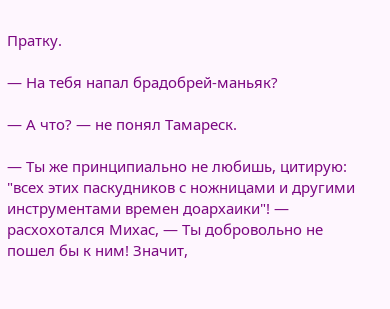Пратку.

— На тебя напал брадобрей-маньяк?

— А что? — не понял Тамареск.

— Ты же принципиально не любишь, цитирую: "всех этих паскудников с ножницами и другими инструментами времен доархаики"! — расхохотался Михас, — Ты добровольно не пошел бы к ним! Значит,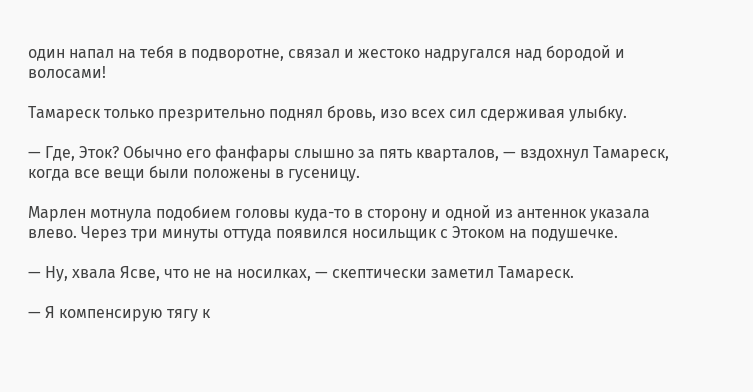один напал на тебя в подворотне, связал и жестоко надругался над бородой и волосами!

Тамареск только презрительно поднял бровь, изо всех сил сдерживая улыбку.

— Где, Эток? Обычно его фанфары слышно за пять кварталов, — вздохнул Тамареск, когда все вещи были положены в гусеницу.

Марлен мотнула подобием головы куда-то в сторону и одной из антеннок указала влево. Через три минуты оттуда появился носильщик с Этоком на подушечке.

— Ну, хвала Ясве, что не на носилках, — скептически заметил Тамареск.

— Я компенсирую тягу к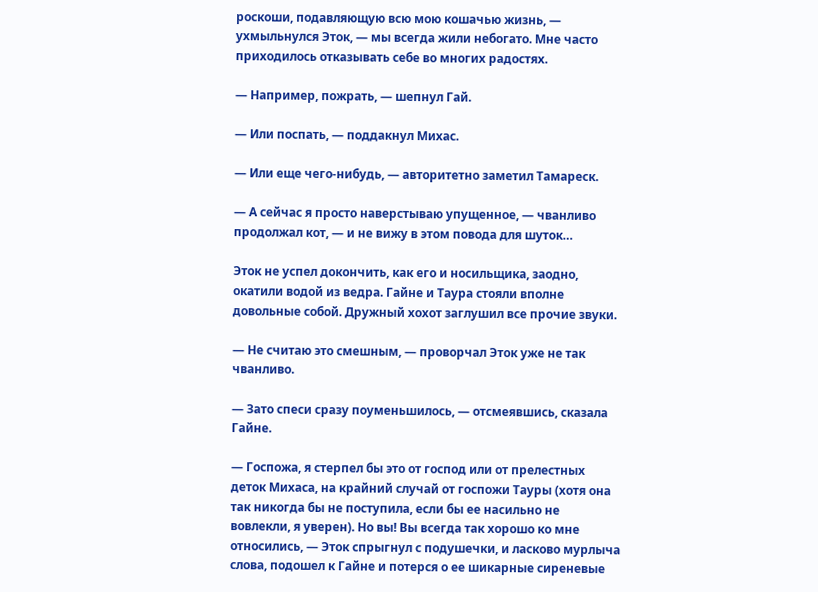роскоши, подавляющую всю мою кошачью жизнь, — ухмыльнулся Эток, — мы всегда жили небогато. Мне часто приходилось отказывать себе во многих радостях.

— Например, пожрать, — шепнул Гай.

— Или поспать, — поддакнул Михас.

— Или еще чего-нибудь, — авторитетно заметил Тамареск.

— А сейчас я просто наверстываю упущенное, — чванливо продолжал кот, — и не вижу в этом повода для шуток…

Эток не успел докончить, как его и носильщика, заодно, окатили водой из ведра. Гайне и Таура стояли вполне довольные собой. Дружный хохот заглушил все прочие звуки.

— Не считаю это смешным, — проворчал Эток уже не так чванливо.

— Зато спеси сразу поуменьшилось, — отсмеявшись, сказала Гайне.

— Госпожа, я стерпел бы это от господ или от прелестных деток Михаса, на крайний случай от госпожи Тауры (хотя она так никогда бы не поступила, если бы ее насильно не вовлекли, я уверен). Но вы! Вы всегда так хорошо ко мне относились, — Эток спрыгнул с подушечки, и ласково мурлыча слова, подошел к Гайне и потерся о ее шикарные сиреневые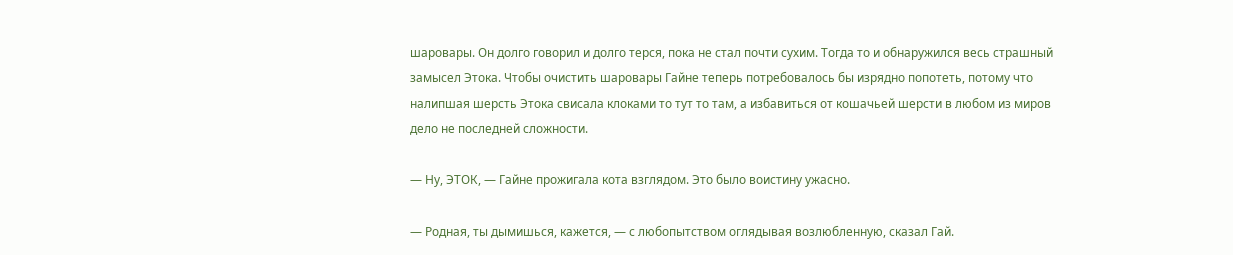шаровары. Он долго говорил и долго терся, пока не стал почти сухим. Тогда то и обнаружился весь страшный замысел Этока. Чтобы очистить шаровары Гайне теперь потребовалось бы изрядно попотеть, потому что налипшая шерсть Этока свисала клоками то тут то там, а избавиться от кошачьей шерсти в любом из миров дело не последней сложности.

— Ну, ЭТОК, — Гайне прожигала кота взглядом. Это было воистину ужасно.

— Родная, ты дымишься, кажется, — с любопытством оглядывая возлюбленную, сказал Гай.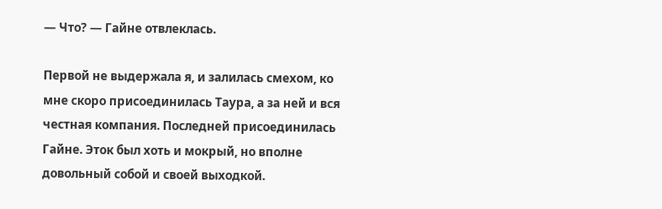— Что? — Гайне отвлеклась.

Первой не выдержала я, и залилась смехом, ко мне скоро присоединилась Таура, а за ней и вся честная компания. Последней присоединилась Гайне. Эток был хоть и мокрый, но вполне довольный собой и своей выходкой.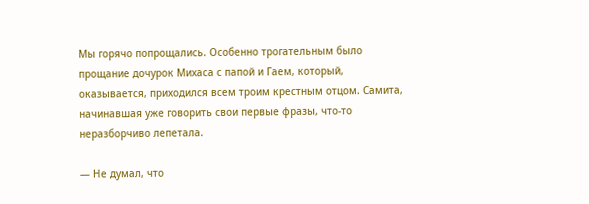Мы горячо попрощались. Особенно трогательным было прощание дочурок Михаса с папой и Гаем, который, оказывается, приходился всем троим крестным отцом. Самита, начинавшая уже говорить свои первые фразы, что-то неразборчиво лепетала.

— Не думал, что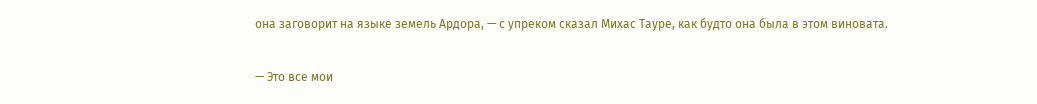она заговорит на языке земель Ардора, — с упреком сказал Михас Тауре, как будто она была в этом виновата.

— Это все мои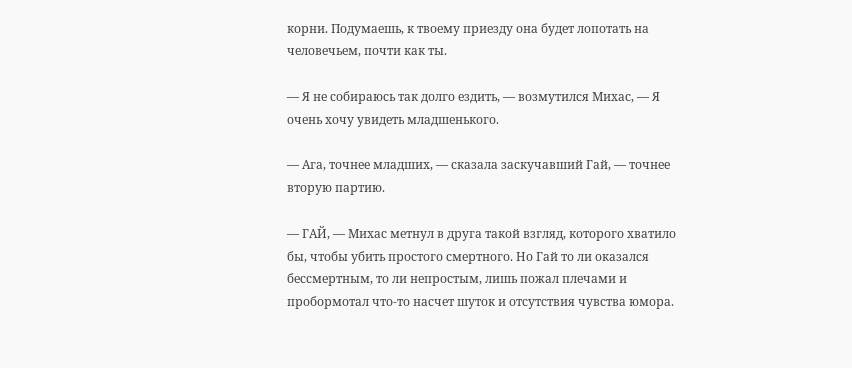корни. Подумаешь, к твоему приезду она будет лопотать на человечьем, почти как ты.

— Я не собираюсь так долго ездить, — возмутился Михас, — Я очень хочу увидеть младшенького.

— Ага, точнее младших, — сказала заскучавший Гай, — точнее вторую партию.

— ГАЙ, — Михас метнул в друга такой взгляд, которого хватило бы, чтобы убить простого смертного. Но Гай то ли оказался бессмертным, то ли непростым, лишь пожал плечами и пробормотал что-то насчет шуток и отсутствия чувства юмора.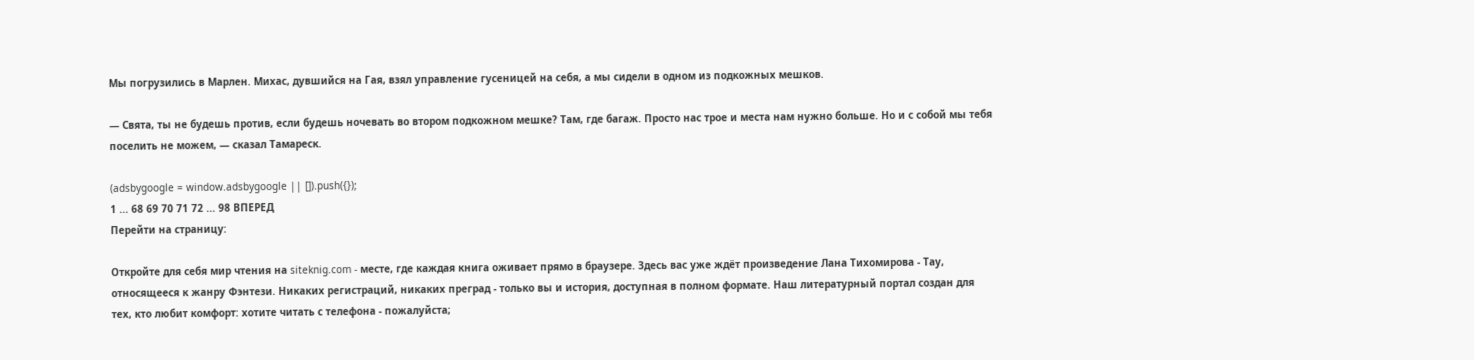Мы погрузились в Марлен. Михас, дувшийся на Гая, взял управление гусеницей на себя, а мы сидели в одном из подкожных мешков.

— Свята, ты не будешь против, если будешь ночевать во втором подкожном мешке? Там, где багаж. Просто нас трое и места нам нужно больше. Но и с собой мы тебя поселить не можем, — сказал Тамареск.

(adsbygoogle = window.adsbygoogle || []).push({});
1 ... 68 69 70 71 72 ... 98 ВПЕРЕД
Перейти на страницу:

Откройте для себя мир чтения на siteknig.com - месте, где каждая книга оживает прямо в браузере. Здесь вас уже ждёт произведение Лана Тихомирова - Тау, относящееся к жанру Фэнтези. Никаких регистраций, никаких преград - только вы и история, доступная в полном формате. Наш литературный портал создан для тех, кто любит комфорт: хотите читать с телефона - пожалуйста;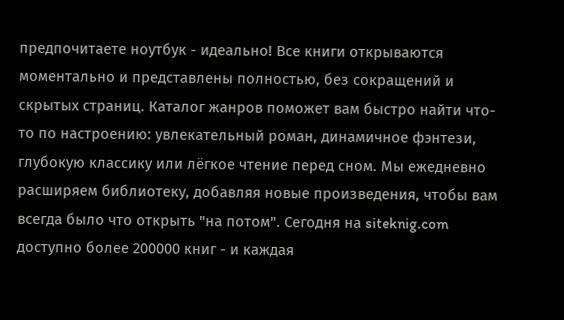предпочитаете ноутбук - идеально! Все книги открываются моментально и представлены полностью, без сокращений и скрытых страниц. Каталог жанров поможет вам быстро найти что-то по настроению: увлекательный роман, динамичное фэнтези, глубокую классику или лёгкое чтение перед сном. Мы ежедневно расширяем библиотеку, добавляя новые произведения, чтобы вам всегда было что открыть "на потом". Сегодня на siteknig.com доступно более 200000 книг - и каждая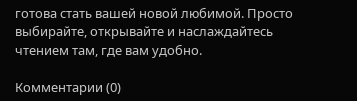готова стать вашей новой любимой. Просто выбирайте, открывайте и наслаждайтесь чтением там, где вам удобно.

Комментарии (0)